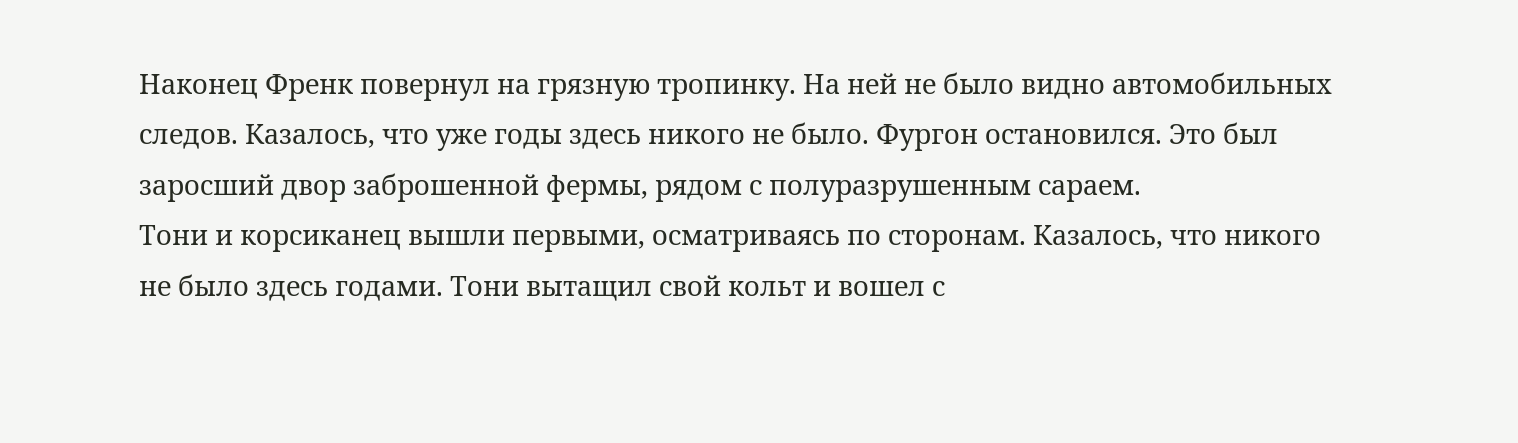Наконец Френк повернул на грязную тропинку. На ней не было видно автомобильных следов. Казалось, что уже годы здесь никого не было. Фургон остановился. Это был заросший двор заброшенной фермы, рядом с полуразрушенным сараем.
Тони и корсиканец вышли первыми, осматриваясь по сторонам. Казалось, что никого не было здесь годами. Тони вытащил свой кольт и вошел с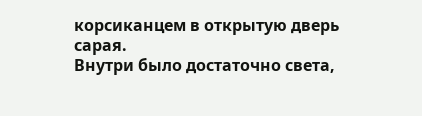корсиканцем в открытую дверь сарая.
Внутри было достаточно света,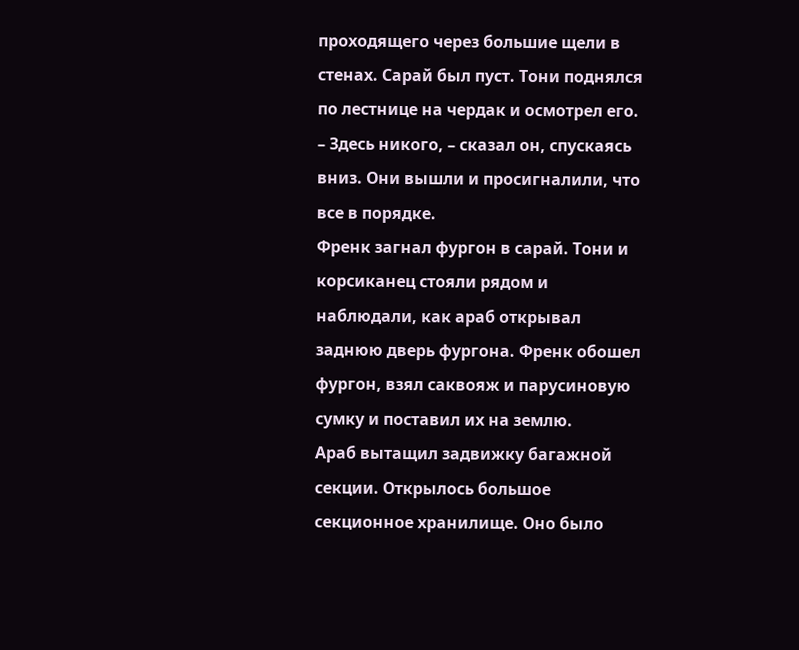проходящего через большие щели в стенах. Сарай был пуст. Тони поднялся по лестнице на чердак и осмотрел его.
– Здесь никого, – сказал он, спускаясь вниз. Они вышли и просигналили, что все в порядке.
Френк загнал фургон в сарай. Тони и корсиканец стояли рядом и наблюдали, как араб открывал заднюю дверь фургона. Френк обошел фургон, взял саквояж и парусиновую сумку и поставил их на землю.
Араб вытащил задвижку багажной секции. Открылось большое секционное хранилище. Оно было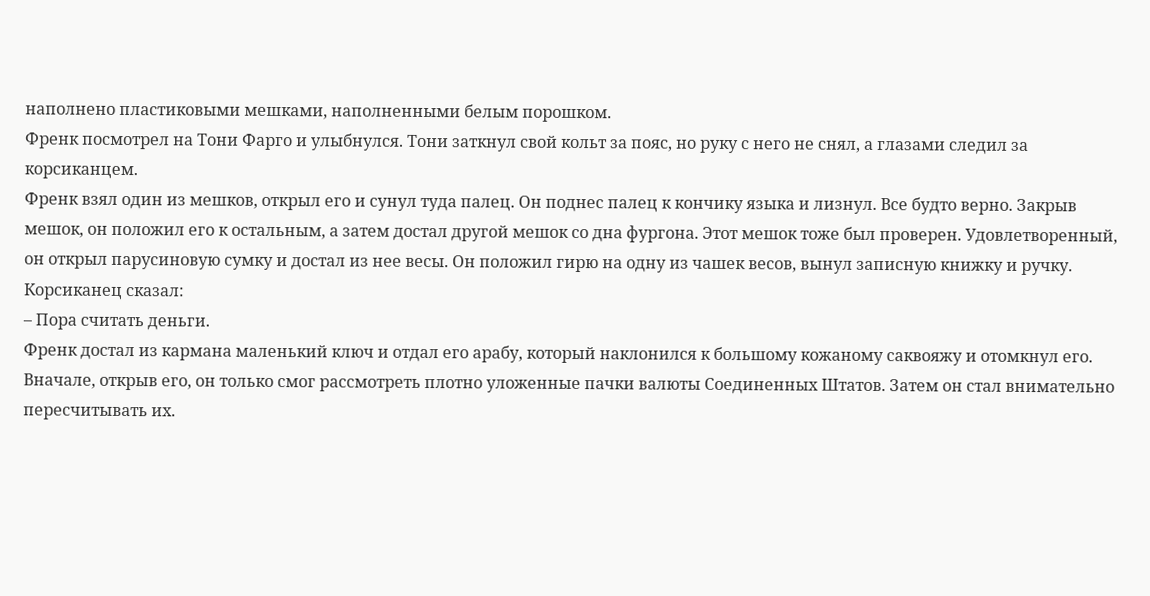наполнено пластиковыми мешками, наполненными белым порошком.
Френк посмотрел на Тони Фарго и улыбнулся. Тони заткнул свой кольт за пояс, но руку с него не снял, а глазами следил за корсиканцем.
Френк взял один из мешков, открыл его и сунул туда палец. Он поднес палец к кончику языка и лизнул. Все будто верно. Закрыв мешок, он положил его к остальным, а затем достал другой мешок со дна фургона. Этот мешок тоже был проверен. Удовлетворенный, он открыл парусиновую сумку и достал из нее весы. Он положил гирю на одну из чашек весов, вынул записную книжку и ручку.
Корсиканец сказал:
– Пора считать деньги.
Френк достал из кармана маленький ключ и отдал его арабу, который наклонился к большому кожаному саквояжу и отомкнул его. Вначале, открыв его, он только смог рассмотреть плотно уложенные пачки валюты Соединенных Штатов. Затем он стал внимательно пересчитывать их.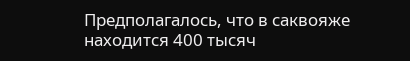Предполагалось, что в саквояже находится 400 тысяч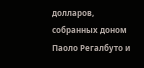долларов, собранных доном Паоло Регалбуто и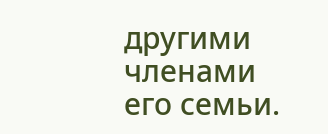другими членами его семьи.